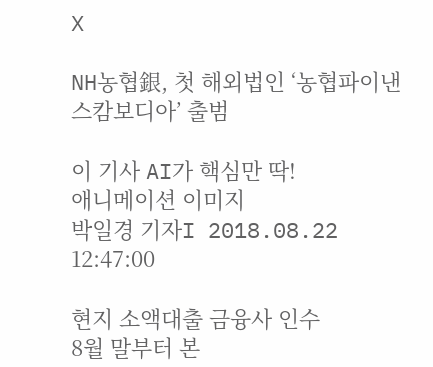X

NH농협銀, 첫 해외법인 ‘농협파이낸스캄보디아’ 출범

이 기사 AI가 핵심만 딱!
애니메이션 이미지
박일경 기자I 2018.08.22 12:47:00

현지 소액대출 금융사 인수
8월 말부터 본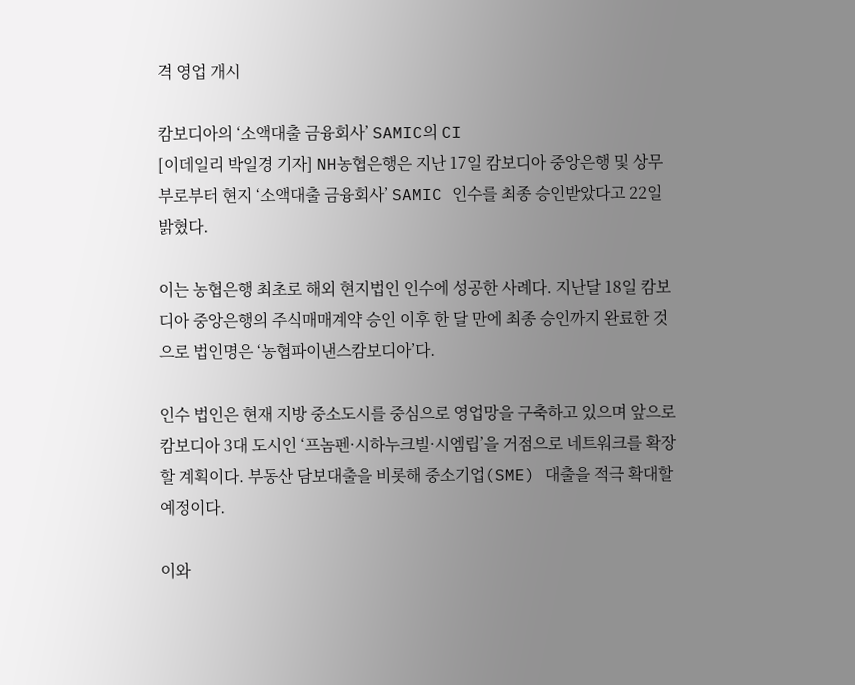격 영업 개시

캄보디아의 ‘소액대출 금융회사’ SAMIC의 CI
[이데일리 박일경 기자] NH농협은행은 지난 17일 캄보디아 중앙은행 및 상무부로부터 현지 ‘소액대출 금융회사’ SAMIC 인수를 최종 승인받았다고 22일 밝혔다.

이는 농협은행 최초로 해외 현지법인 인수에 성공한 사례다. 지난달 18일 캄보디아 중앙은행의 주식매매계약 승인 이후 한 달 만에 최종 승인까지 완료한 것으로 법인명은 ‘농협파이낸스캄보디아’다.

인수 법인은 현재 지방 중소도시를 중심으로 영업망을 구축하고 있으며 앞으로 캄보디아 3대 도시인 ‘프놈펜·시하누크빌·시엠립’을 거점으로 네트워크를 확장할 계획이다. 부동산 담보대출을 비롯해 중소기업(SME) 대출을 적극 확대할 예정이다.

이와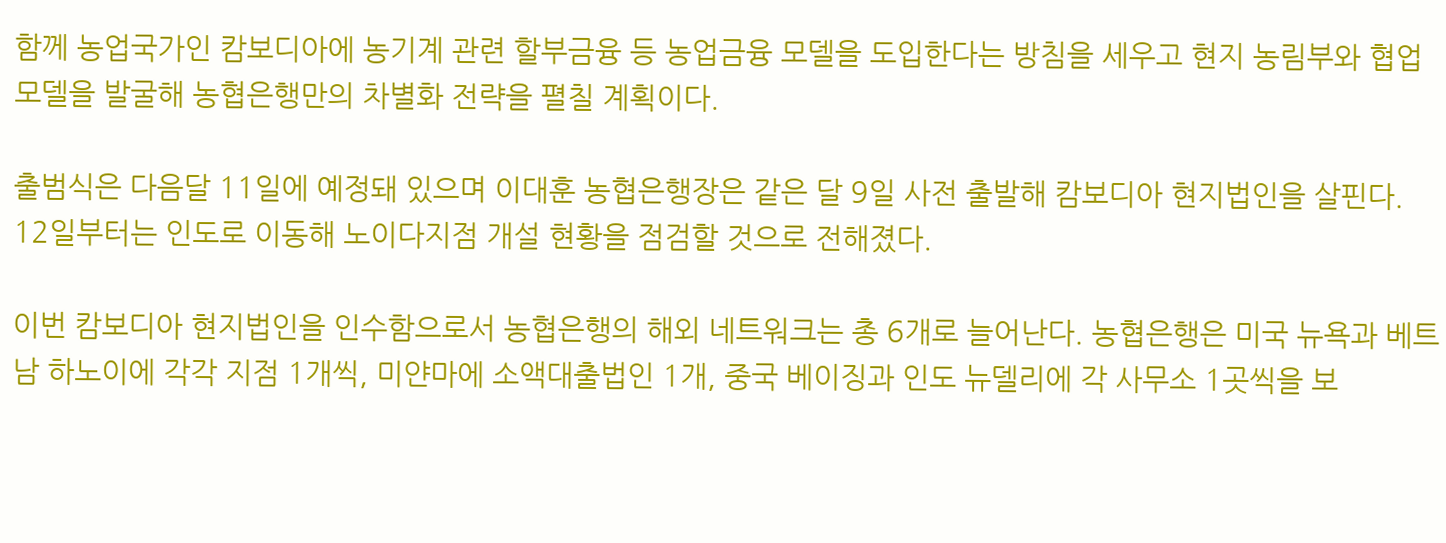함께 농업국가인 캄보디아에 농기계 관련 할부금융 등 농업금융 모델을 도입한다는 방침을 세우고 현지 농림부와 협업모델을 발굴해 농협은행만의 차별화 전략을 펼칠 계획이다.

출범식은 다음달 11일에 예정돼 있으며 이대훈 농협은행장은 같은 달 9일 사전 출발해 캄보디아 현지법인을 살핀다. 12일부터는 인도로 이동해 노이다지점 개설 현황을 점검할 것으로 전해졌다.

이번 캄보디아 현지법인을 인수함으로서 농협은행의 해외 네트워크는 총 6개로 늘어난다. 농협은행은 미국 뉴욕과 베트남 하노이에 각각 지점 1개씩, 미얀마에 소액대출법인 1개, 중국 베이징과 인도 뉴델리에 각 사무소 1곳씩을 보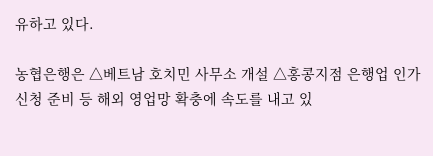유하고 있다.

농협은행은 △베트남 호치민 사무소 개설 △홍콩지점 은행업 인가신청 준비 등 해외 영업망 확충에 속도를 내고 있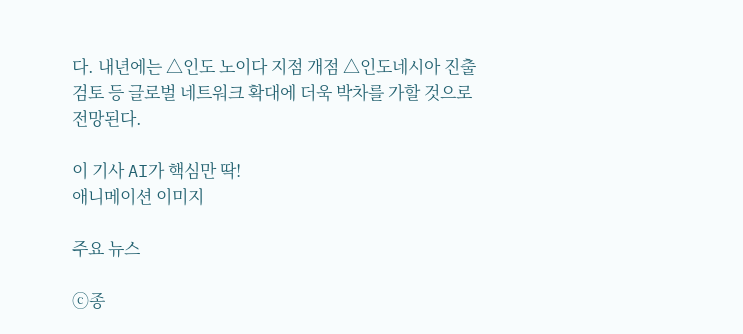다. 내년에는 △인도 노이다 지점 개점 △인도네시아 진출 검토 등 글로벌 네트워크 확대에 더욱 박차를 가할 것으로 전망된다.

이 기사 AI가 핵심만 딱!
애니메이션 이미지

주요 뉴스

ⓒ종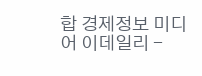합 경제정보 미디어 이데일리 -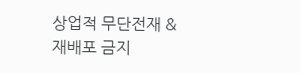상업적 무단전재 & 재배포 금지